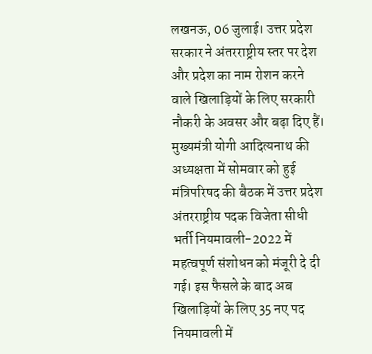लखनऊ, 06 जुलाई। उत्तर प्रदेश सरकार ने अंतरराष्ट्रीय स्तर पर देश और प्रदेश का नाम रोशन करने वाले खिलाड़ियों के लिए सरकारी नौकरी के अवसर और बढ़ा दिए हैं। मुख्यमंत्री योगी आदित्यनाथ की अध्यक्षता में सोमवार को हुई मंत्रिपरिषद की बैठक में उत्तर प्रदेश अंतरराष्ट्रीय पदक विजेता सीधी भर्ती नियमावली-2022 में महत्वपूर्ण संशोधन को मंजूरी दे दी गई। इस फैसले के बाद अब खिलाड़ियों के लिए 35 नए पद नियमावली में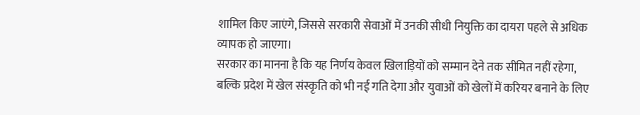शामिल किए जाएंगे, जिससे सरकारी सेवाओं में उनकी सीधी नियुक्ति का दायरा पहले से अधिक व्यापक हो जाएगा।
सरकार का मानना है कि यह निर्णय केवल खिलाड़ियों को सम्मान देने तक सीमित नहीं रहेगा, बल्कि प्रदेश में खेल संस्कृति को भी नई गति देगा और युवाओं को खेलों में करियर बनाने के लिए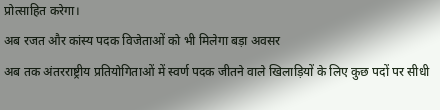प्रोत्साहित करेगा।
अब रजत और कांस्य पदक विजेताओं को भी मिलेगा बड़ा अवसर
अब तक अंतरराष्ट्रीय प्रतियोगिताओं में स्वर्ण पदक जीतने वाले खिलाड़ियों के लिए कुछ पदों पर सीधी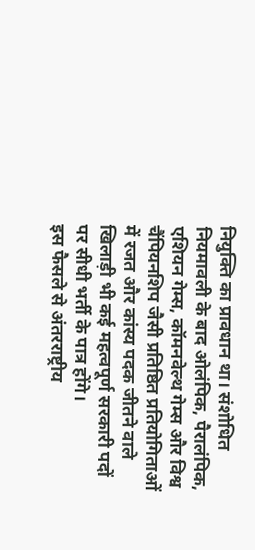नियुक्ति का प्रावधान था। संशोधित नियमावली के बाद ओलंपिक, पैरालंपिक, एशियन गेम्स, कॉमनवेल्थ गेम्स और विश्व चैंपियनशिप जैसी प्रतिष्ठित प्रतियोगिताओं में रजत और कांस्य पदक जीतने वाले खिलाड़ी भी कई महत्वपूर्ण सरकारी पदों पर सीधी भर्ती के पात्र होंगे।
इस फैसले से अंतरराष्ट्रीय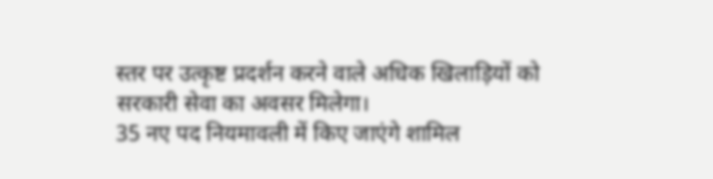स्तर पर उत्कृष्ट प्रदर्शन करने वाले अधिक खिलाड़ियों को सरकारी सेवा का अवसर मिलेगा।
35 नए पद नियमावली में किए जाएंगे शामिल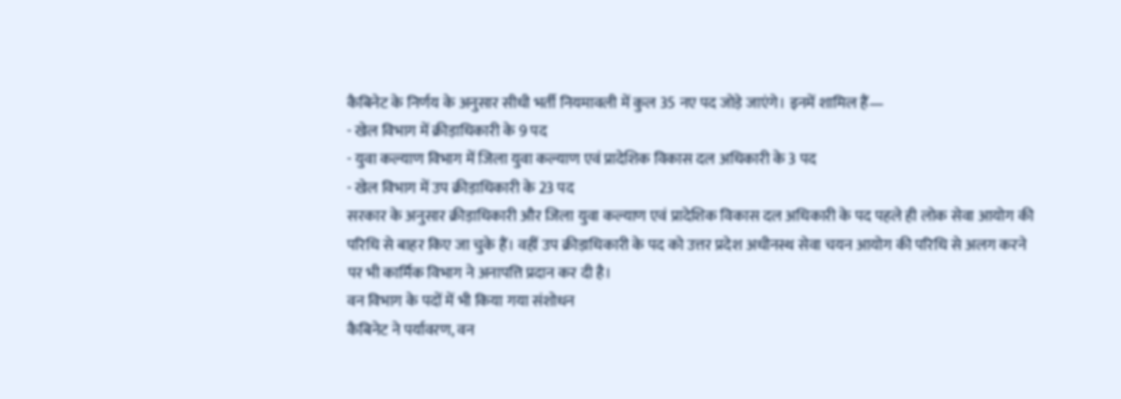कैबिनेट के निर्णय के अनुसार सीधी भर्ती नियमावली में कुल 35 नए पद जोड़े जाएंगे। इनमें शामिल हैं—
- खेल विभाग में क्रीड़ाधिकारी के 9 पद
- युवा कल्याण विभाग में जिला युवा कल्याण एवं प्रादेशिक विकास दल अधिकारी के 3 पद
- खेल विभाग में उप क्रीड़ाधिकारी के 23 पद
सरकार के अनुसार क्रीड़ाधिकारी और जिला युवा कल्याण एवं प्रादेशिक विकास दल अधिकारी के पद पहले ही लोक सेवा आयोग की परिधि से बाहर किए जा चुके हैं। वहीं उप क्रीड़ाधिकारी के पद को उत्तर प्रदेश अधीनस्थ सेवा चयन आयोग की परिधि से अलग करने पर भी कार्मिक विभाग ने अनापत्ति प्रदान कर दी है।
वन विभाग के पदों में भी किया गया संशोधन
कैबिनेट ने पर्यावरण, वन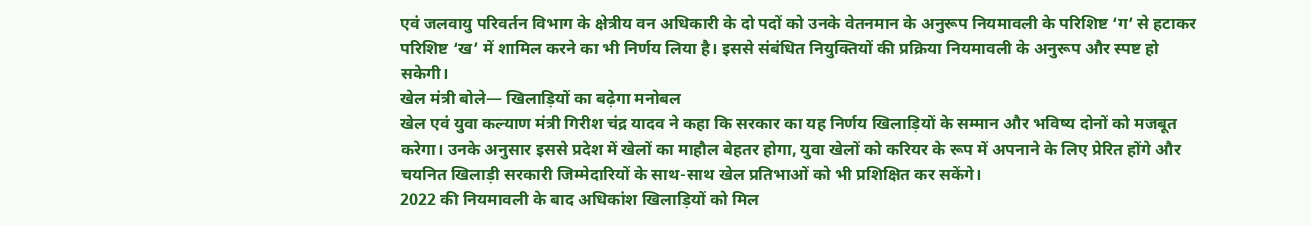एवं जलवायु परिवर्तन विभाग के क्षेत्रीय वन अधिकारी के दो पदों को उनके वेतनमान के अनुरूप नियमावली के परिशिष्ट ‘ग’ से हटाकर परिशिष्ट ‘ख’ में शामिल करने का भी निर्णय लिया है। इससे संबंधित नियुक्तियों की प्रक्रिया नियमावली के अनुरूप और स्पष्ट हो सकेगी।
खेल मंत्री बोले— खिलाड़ियों का बढ़ेगा मनोबल
खेल एवं युवा कल्याण मंत्री गिरीश चंद्र यादव ने कहा कि सरकार का यह निर्णय खिलाड़ियों के सम्मान और भविष्य दोनों को मजबूत करेगा। उनके अनुसार इससे प्रदेश में खेलों का माहौल बेहतर होगा, युवा खेलों को करियर के रूप में अपनाने के लिए प्रेरित होंगे और चयनित खिलाड़ी सरकारी जिम्मेदारियों के साथ-साथ खेल प्रतिभाओं को भी प्रशिक्षित कर सकेंगे।
2022 की नियमावली के बाद अधिकांश खिलाड़ियों को मिल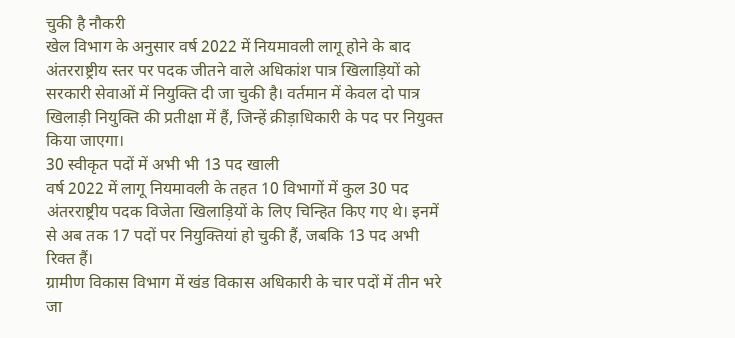चुकी है नौकरी
खेल विभाग के अनुसार वर्ष 2022 में नियमावली लागू होने के बाद अंतरराष्ट्रीय स्तर पर पदक जीतने वाले अधिकांश पात्र खिलाड़ियों को सरकारी सेवाओं में नियुक्ति दी जा चुकी है। वर्तमान में केवल दो पात्र खिलाड़ी नियुक्ति की प्रतीक्षा में हैं, जिन्हें क्रीड़ाधिकारी के पद पर नियुक्त किया जाएगा।
30 स्वीकृत पदों में अभी भी 13 पद खाली
वर्ष 2022 में लागू नियमावली के तहत 10 विभागों में कुल 30 पद अंतरराष्ट्रीय पदक विजेता खिलाड़ियों के लिए चिन्हित किए गए थे। इनमें से अब तक 17 पदों पर नियुक्तियां हो चुकी हैं, जबकि 13 पद अभी रिक्त हैं।
ग्रामीण विकास विभाग में खंड विकास अधिकारी के चार पदों में तीन भरे जा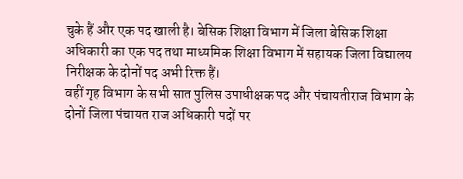चुके हैं और एक पद खाली है। बेसिक शिक्षा विभाग में जिला बेसिक शिक्षा अधिकारी का एक पद तथा माध्यमिक शिक्षा विभाग में सहायक जिला विद्यालय निरीक्षक के दोनों पद अभी रिक्त हैं।
वहीं गृह विभाग के सभी सात पुलिस उपाधीक्षक पद और पंचायतीराज विभाग के दोनों जिला पंचायत राज अधिकारी पदों पर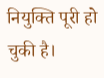नियुक्ति पूरी हो चुकी है।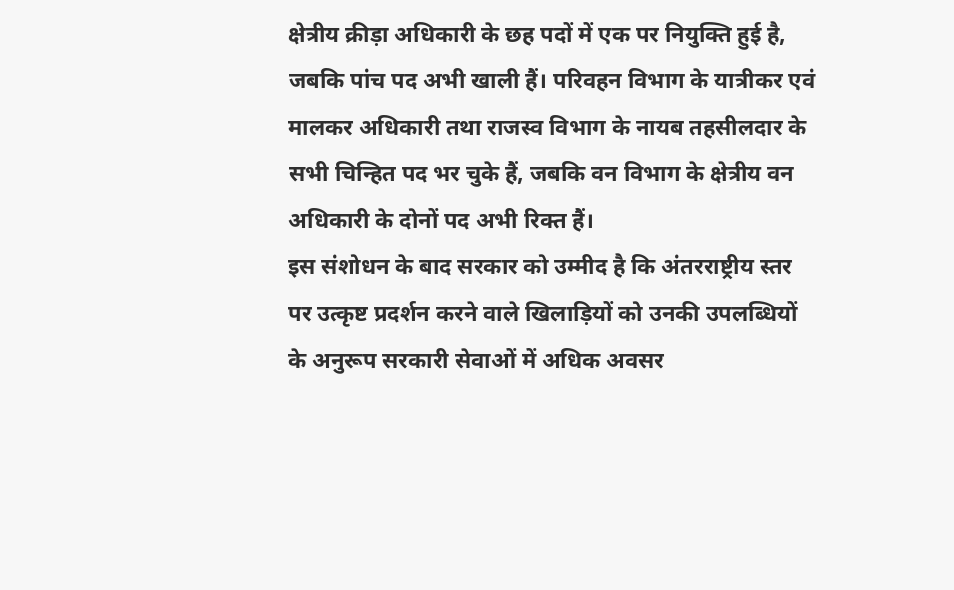क्षेत्रीय क्रीड़ा अधिकारी के छह पदों में एक पर नियुक्ति हुई है, जबकि पांच पद अभी खाली हैं। परिवहन विभाग के यात्रीकर एवं मालकर अधिकारी तथा राजस्व विभाग के नायब तहसीलदार के सभी चिन्हित पद भर चुके हैं, जबकि वन विभाग के क्षेत्रीय वन अधिकारी के दोनों पद अभी रिक्त हैं।
इस संशोधन के बाद सरकार को उम्मीद है कि अंतरराष्ट्रीय स्तर पर उत्कृष्ट प्रदर्शन करने वाले खिलाड़ियों को उनकी उपलब्धियों के अनुरूप सरकारी सेवाओं में अधिक अवसर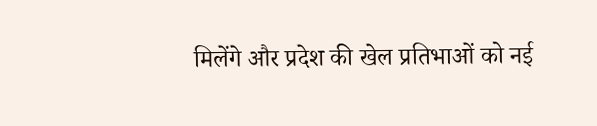मिलेंगे और प्रदेश की खेल प्रतिभाओं को नई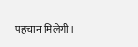पहचान मिलेगी।